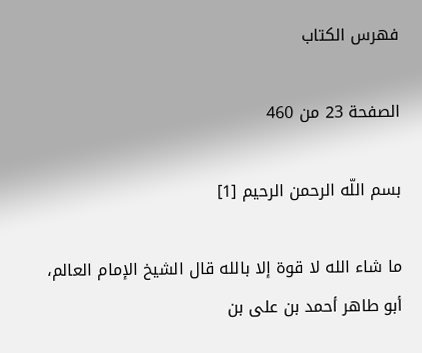فهرس الكتاب

الصفحة 23 من 460

بسم اللّه الرحمن الرحيم [1]

ما شاء الله لا قوة إلا بالله قال الشيخ الإمام العالم، أبو طاهر أحمد بن على بن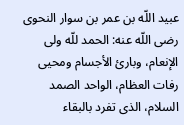عبيد اللّه بن عمر بن سوار النحوى رضى اللّه عنه: الحمد للّه ولى الإنعام، وبارئ الأجسام ومحيى رفات العظام، الواحد الصمد السلام، الذى تفرد بالبقاء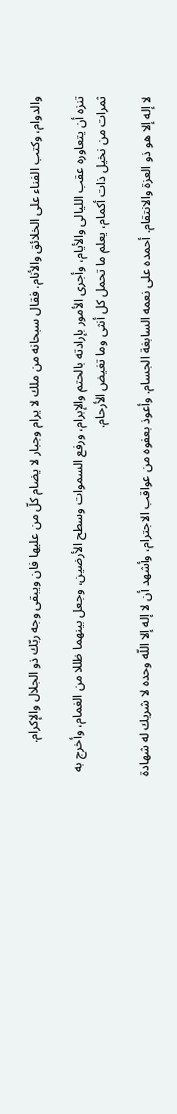والدوام، وكتب الفناء على الخلائق والأنام. فقال سبحانه من ملك لا يرام وجبار لا يضام كلّ من عليها فان ويبقى وجه ربّك ذو الجلال والإكرام.

تنزه أن يتعاوره عقب الليالى والأيام، وأجرى الأمور بإرادته بالحتم والإبرام، ورفع السموات وسطح الأرضين، وجعل بينهما ظللا من الغمام، وأخرج به ثمرات من نخيل ذات أكمام، يعلم ما تحمل كل أنثى وما تغيض الأرحام.

لا إله إلا هو ذو العزة والانتقام. أحمده على نعمه السابغة الجسام. وأعوذ بعفوه من عواقب الاجترام، وأشهد أن لا إله إلا اللّه وحده لا شريك له شهادة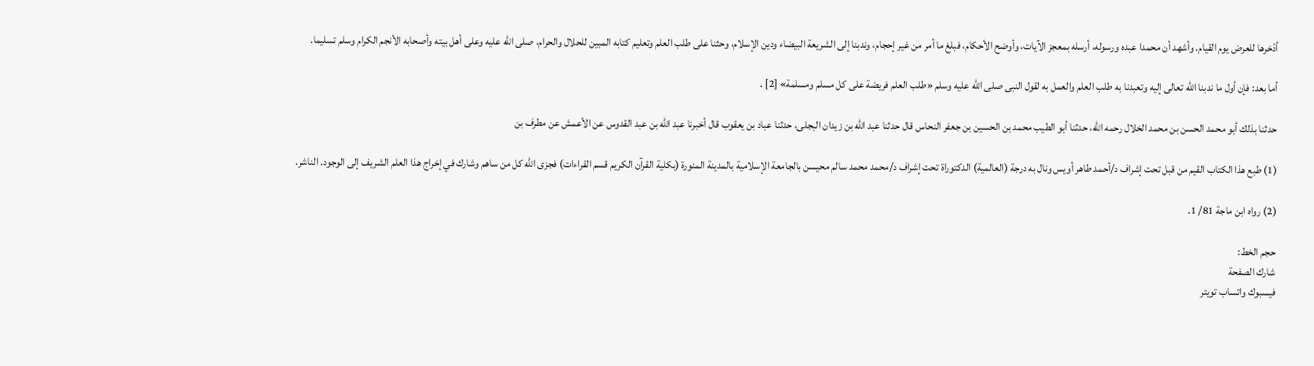أدّخرها للعرض يوم القيام. وأشهد أن محمدا عبده ورسوله، أرسله بمعجز الآيات، وأوضح الأحكام، فبلغ ما أمر من غير إحجام، وندبنا إلى الشريعة البيضاء ودين الإسلام، وحثنا على طلب العلم وتعليم كتابه المبين للحلال والحرام، صلى اللّه عليه وعلى أهل بيته وأصحابه الأنجم الكرام وسلم تسليما.

أما بعد: فإن أول ما ندبنا اللّه تعالى إليه وتعبدنا به طلب العلم والعمل به لقول النبى صلى اللّه عليه وسلم «طلب العلم فريضة على كل مسلم ومسلمة» [2] .

حدثنا بذلك أبو محمد الحسن بن محمد الخلال رحمه اللّه، حدثنا أبو الطيب محمد بن الحسين بن جعفر النحاس قال حدثنا عبد اللّه بن زيدان البجلى، حدثنا عباد بن يعقوب قال أخبرنا عبد اللّه بن عبد القدوس عن الأعمش عن مطرف بن

(1) طبع هذا الكتاب القيم من قبل تحت إشراف د/أحمد طاهر أويس ونال به درجة (العالمية) الدكتوراة تحت إشراف د/محمد محمد سالم محيسن بالجامعة الإسلامية بالمدينة المنورة (بكلية القرآن الكريم قسم القراءات) فجزى اللّه كل من ساهم وشارك في إخراج هذا العلم الشريف إلى الوجود. الناشر.

(2) رواه ابن ماجة 81/ 1.

حجم الخط:
شارك الصفحة
فيسبوك واتساب تويتر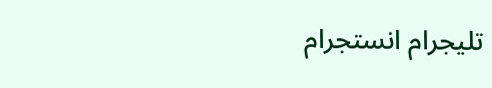تليجرام انستجرام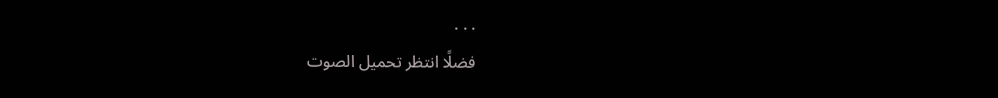. . .
فضلًا انتظر تحميل الصوت